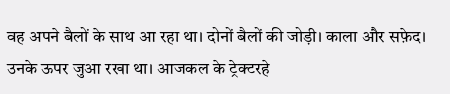वह अपने बैलों के साथ आ रहा था। दोनों बैलों की जोड़ी। काला और सफ़ेद। उनके ऊपर जुआ रखा था। आजकल के ट्रेक्टरहे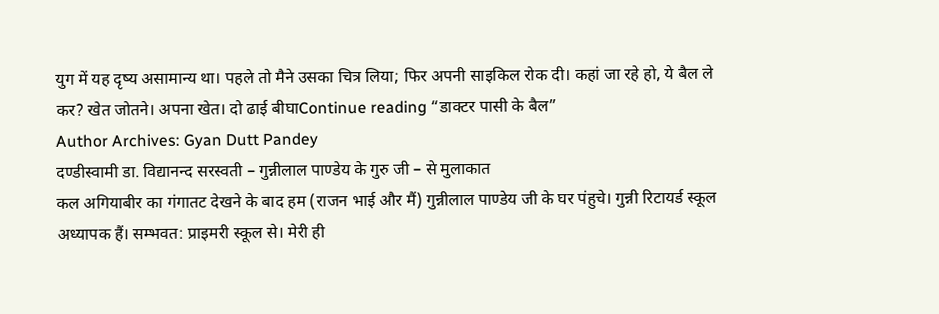युग में यह दृष्य असामान्य था। पहले तो मैने उसका चित्र लिया; फिर अपनी साइकिल रोक दी। कहां जा रहे हो, ये बैल ले कर? खेत जोतने। अपना खेत। दो ढाई बीघाContinue reading “डाक्टर पासी के बैल”
Author Archives: Gyan Dutt Pandey
दण्डीस्वामी डा. विद्यानन्द सरस्वती – गुन्नीलाल पाण्डेय के गुरु जी – से मुलाकात
कल अगियाबीर का गंगातट देखने के बाद हम (राजन भाई और मैं) गुन्नीलाल पाण्डेय जी के घर पंहुचे। गुन्नी रिटायर्ड स्कूल अध्यापक हैं। सम्भवत: प्राइमरी स्कूल से। मेरी ही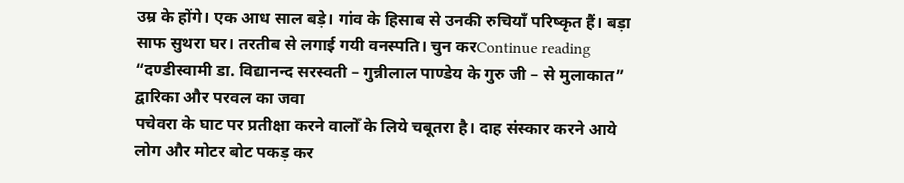उम्र के होंगे। एक आध साल बड़े। गांव के हिसाब से उनकी रुचियाँ परिष्कृत हैं। बड़ा साफ सुथरा घर। तरतीब से लगाई गयी वनस्पति। चुन करContinue reading “दण्डीस्वामी डा. विद्यानन्द सरस्वती – गुन्नीलाल पाण्डेय के गुरु जी – से मुलाकात”
द्वारिका और परवल का जवा
पचेवरा के घाट पर प्रतीक्षा करने वालोँ के लिये चबूतरा है। दाह संस्कार करने आये लोग और मोटर बोट पकड़ कर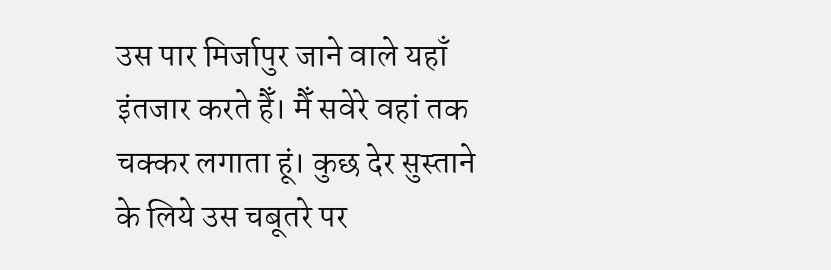उस पार मिर्जापुर जाने वाले यहाँ इंतजार करते हैँ। मैँ सवेरे वहां तक चक्कर लगाता हूं। कुछ देर सुस्ताने के लिये उस चबूतरे पर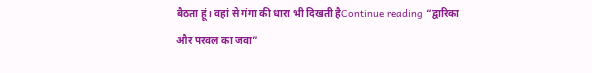बैठता हूं। वहां से गंगा की धारा भी दिखती हैContinue reading “द्वारिका और परवल का जवा”